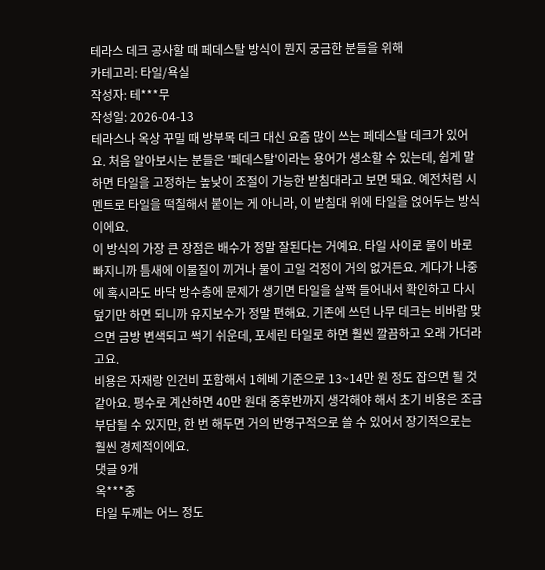테라스 데크 공사할 때 페데스탈 방식이 뭔지 궁금한 분들을 위해
카테고리: 타일/욕실
작성자: 테***무
작성일: 2026-04-13
테라스나 옥상 꾸밀 때 방부목 데크 대신 요즘 많이 쓰는 페데스탈 데크가 있어요. 처음 알아보시는 분들은 '페데스탈'이라는 용어가 생소할 수 있는데, 쉽게 말하면 타일을 고정하는 높낮이 조절이 가능한 받침대라고 보면 돼요. 예전처럼 시멘트로 타일을 떡칠해서 붙이는 게 아니라, 이 받침대 위에 타일을 얹어두는 방식이에요.
이 방식의 가장 큰 장점은 배수가 정말 잘된다는 거예요. 타일 사이로 물이 바로 빠지니까 틈새에 이물질이 끼거나 물이 고일 걱정이 거의 없거든요. 게다가 나중에 혹시라도 바닥 방수층에 문제가 생기면 타일을 살짝 들어내서 확인하고 다시 덮기만 하면 되니까 유지보수가 정말 편해요. 기존에 쓰던 나무 데크는 비바람 맞으면 금방 변색되고 썩기 쉬운데, 포세린 타일로 하면 훨씬 깔끔하고 오래 가더라고요.
비용은 자재랑 인건비 포함해서 1헤베 기준으로 13~14만 원 정도 잡으면 될 것 같아요. 평수로 계산하면 40만 원대 중후반까지 생각해야 해서 초기 비용은 조금 부담될 수 있지만, 한 번 해두면 거의 반영구적으로 쓸 수 있어서 장기적으로는 훨씬 경제적이에요.
댓글 9개
옥***중
타일 두께는 어느 정도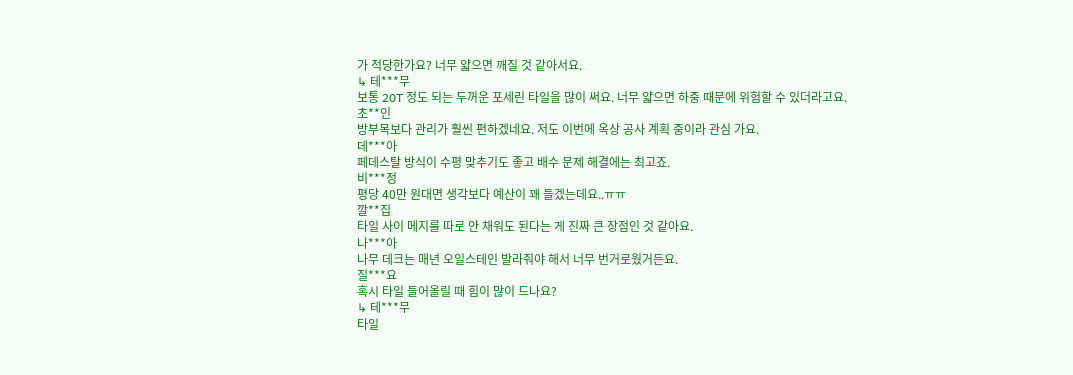가 적당한가요? 너무 얇으면 깨질 것 같아서요.
↳ 테***무
보통 20T 정도 되는 두꺼운 포세린 타일을 많이 써요. 너무 얇으면 하중 때문에 위험할 수 있더라고요.
초**인
방부목보다 관리가 훨씬 편하겠네요. 저도 이번에 옥상 공사 계획 중이라 관심 가요.
데***아
페데스탈 방식이 수평 맞추기도 좋고 배수 문제 해결에는 최고죠.
비***정
평당 40만 원대면 생각보다 예산이 꽤 들겠는데요..ㅠㅠ
깔**집
타일 사이 메지를 따로 안 채워도 된다는 게 진짜 큰 장점인 것 같아요.
나***아
나무 데크는 매년 오일스테인 발라줘야 해서 너무 번거로웠거든요.
질***요
혹시 타일 들어올릴 때 힘이 많이 드나요?
↳ 테***무
타일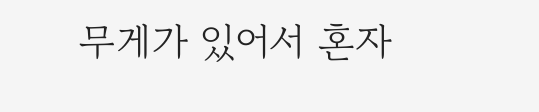무게가 있어서 혼자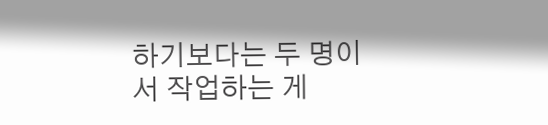하기보다는 두 명이서 작업하는 게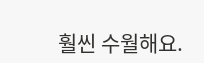훨씬 수월해요.